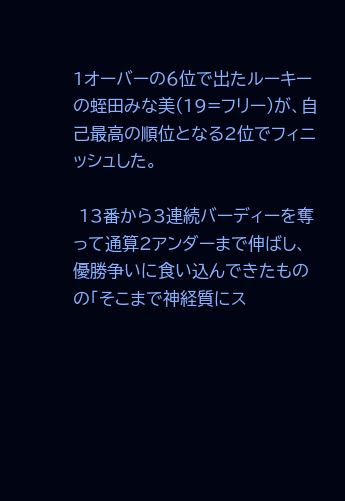1オーバーの6位で出たルーキーの蛭田みな美(19=フリー)が、自己最高の順位となる2位でフィニッシュした。

 13番から3連続バーディーを奪って通算2アンダーまで伸ばし、優勝争いに食い込んできたものの「そこまで神経質にス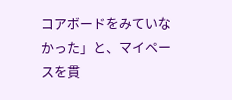コアボードをみていなかった」と、マイペースを貫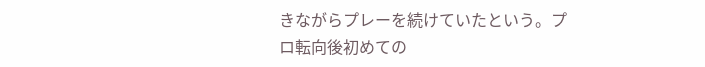きながらプレーを続けていたという。プロ転向後初めての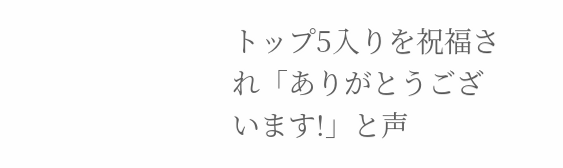トップ5入りを祝福され「ありがとうございます!」と声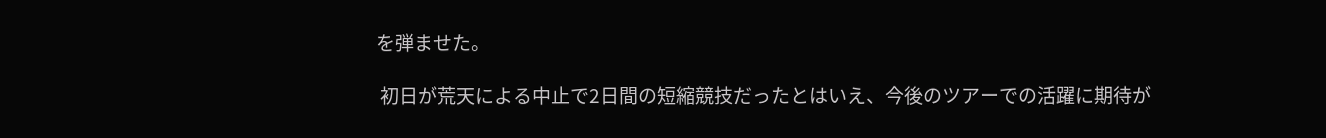を弾ませた。

 初日が荒天による中止で2日間の短縮競技だったとはいえ、今後のツアーでの活躍に期待が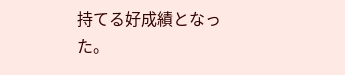持てる好成績となった。